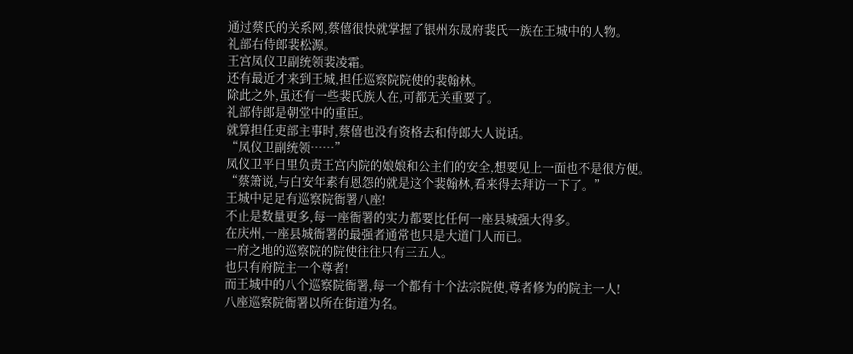通过蔡氏的关系网,蔡僖很快就掌握了银州东晟府裴氏一族在王城中的人物。
礼部右侍郎裴松源。
王宫凤仪卫副统领裴凌霜。
还有最近才来到王城,担任巡察院院使的裴翰林。
除此之外,虽还有一些裴氏族人在,可都无关重要了。
礼部侍郎是朝堂中的重臣。
就算担任吏部主事时,蔡僖也没有资格去和侍郎大人说话。
“凤仪卫副统领……”
凤仪卫平日里负责王宫内院的娘娘和公主们的安全,想要见上一面也不是很方便。
“蔡箫说,与白安年素有恩怨的就是这个裴翰林,看来得去拜访一下了。”
王城中足足有巡察院衙署八座!
不止是数量更多,每一座衙署的实力都要比任何一座县城强大得多。
在庆州,一座县城衙署的最强者通常也只是大道门人而已。
一府之地的巡察院的院使往往只有三五人。
也只有府院主一个尊者!
而王城中的八个巡察院衙署,每一个都有十个法宗院使,尊者修为的院主一人!
八座巡察院衙署以所在街道为名。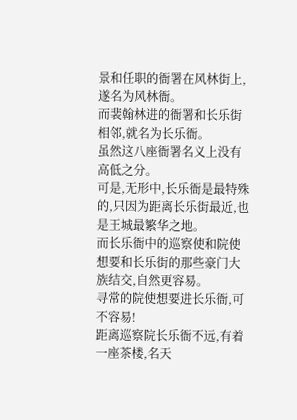景和任职的衙署在风林街上,遂名为风林衙。
而裴翰林进的衙署和长乐街相邻,就名为长乐衙。
虽然这八座衙署名义上没有高低之分。
可是,无形中,长乐衙是最特殊的,只因为距离长乐街最近,也是王城最繁华之地。
而长乐衙中的巡察使和院使想要和长乐街的那些豪门大族结交,自然更容易。
寻常的院使想要进长乐衙,可不容易!
距离巡察院长乐衙不远,有着一座茶楼,名天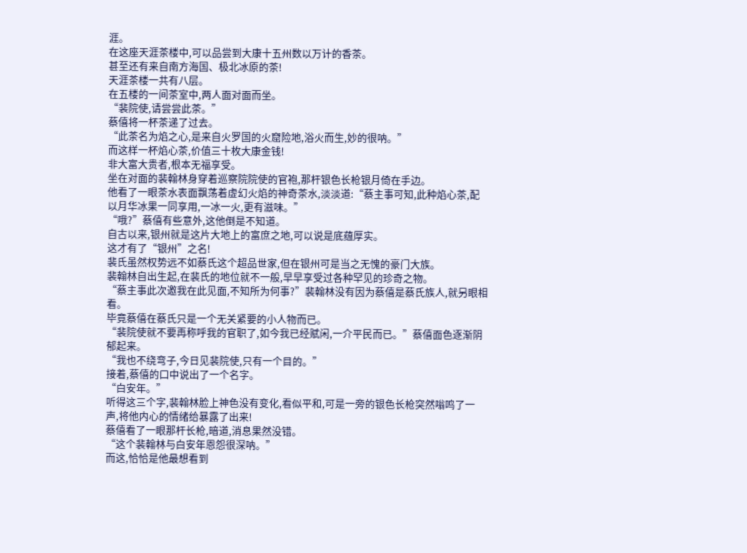涯。
在这座天涯茶楼中,可以品尝到大康十五州数以万计的香茶。
甚至还有来自南方海国、极北冰原的茶!
天涯茶楼一共有八层。
在五楼的一间茶室中,两人面对面而坐。
“裴院使,请尝尝此茶。”
蔡僖将一杯茶递了过去。
“此茶名为焰之心,是来自火罗国的火窟险地,浴火而生,妙的很呐。”
而这样一杯焰心茶,价值三十枚大康金钱!
非大富大贵者,根本无福享受。
坐在对面的裴翰林身穿着巡察院院使的官袍,那杆银色长枪银月倚在手边。
他看了一眼茶水表面飘荡着虚幻火焰的神奇茶水,淡淡道:“蔡主事可知,此种焰心茶,配以月华冰果一同享用,一冰一火,更有滋味。”
“哦?”蔡僖有些意外,这他倒是不知道。
自古以来,银州就是这片大地上的富庶之地,可以说是底蕴厚实。
这才有了“银州”之名!
裴氏虽然权势远不如蔡氏这个超品世家,但在银州可是当之无愧的豪门大族。
裴翰林自出生起,在裴氏的地位就不一般,早早享受过各种罕见的珍奇之物。
“蔡主事此次邀我在此见面,不知所为何事?”裴翰林没有因为蔡僖是蔡氏族人,就另眼相看。
毕竟蔡僖在蔡氏只是一个无关紧要的小人物而已。
“裴院使就不要再称呼我的官职了,如今我已经赋闲,一介平民而已。”蔡僖面色逐渐阴郁起来。
“我也不绕弯子,今日见裴院使,只有一个目的。”
接着,蔡僖的口中说出了一个名字。
“白安年。”
听得这三个字,裴翰林脸上神色没有变化,看似平和,可是一旁的银色长枪突然嗡鸣了一声,将他内心的情绪给暴露了出来!
蔡僖看了一眼那杆长枪,暗道,消息果然没错。
“这个裴翰林与白安年恩怨很深呐。”
而这,恰恰是他最想看到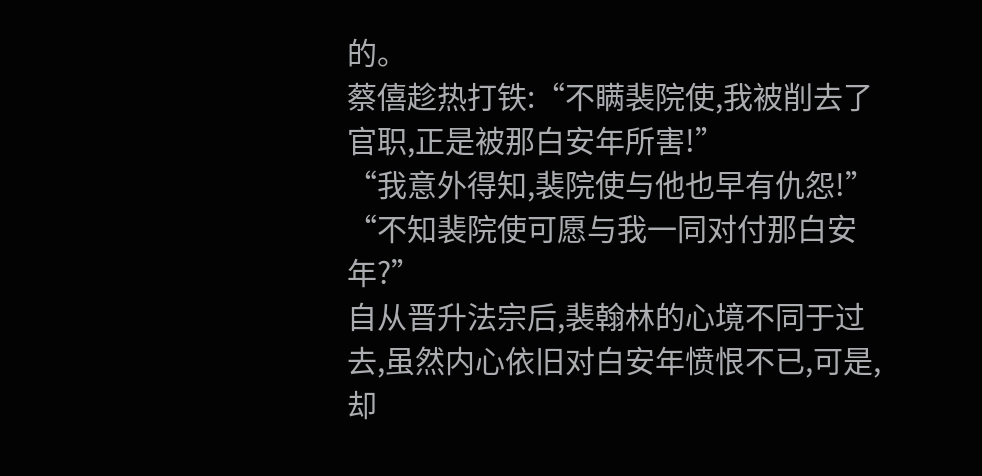的。
蔡僖趁热打铁:“不瞒裴院使,我被削去了官职,正是被那白安年所害!”
“我意外得知,裴院使与他也早有仇怨!”
“不知裴院使可愿与我一同对付那白安年?”
自从晋升法宗后,裴翰林的心境不同于过去,虽然内心依旧对白安年愤恨不已,可是,却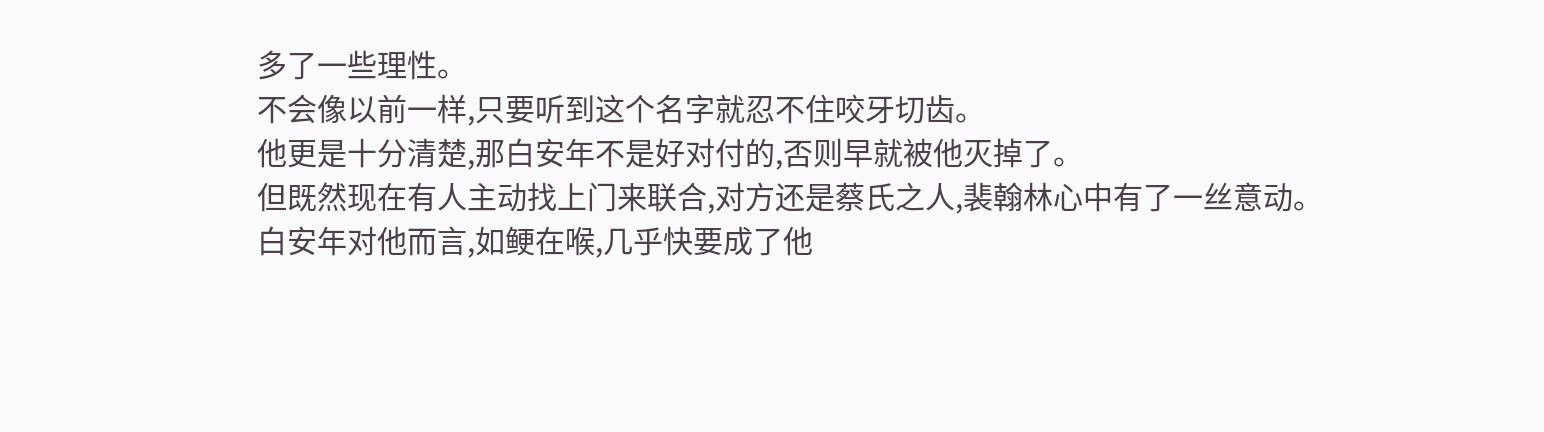多了一些理性。
不会像以前一样,只要听到这个名字就忍不住咬牙切齿。
他更是十分清楚,那白安年不是好对付的,否则早就被他灭掉了。
但既然现在有人主动找上门来联合,对方还是蔡氏之人,裴翰林心中有了一丝意动。
白安年对他而言,如鲠在喉,几乎快要成了他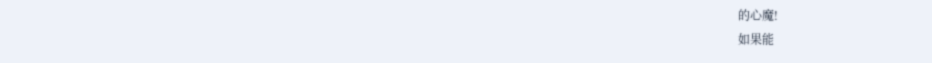的心魔!
如果能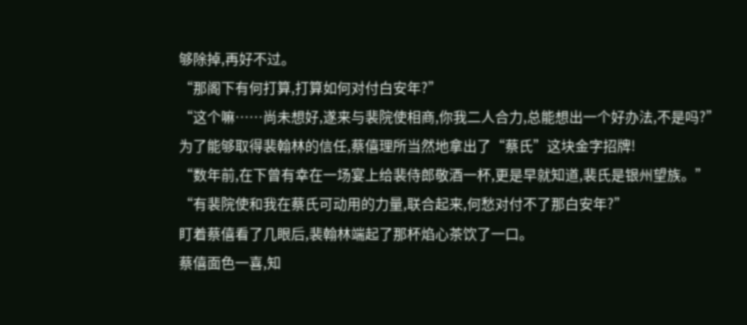够除掉,再好不过。
“那阁下有何打算,打算如何对付白安年?”
“这个嘛……尚未想好,遂来与裴院使相商,你我二人合力,总能想出一个好办法,不是吗?”
为了能够取得裴翰林的信任,蔡僖理所当然地拿出了“蔡氏”这块金字招牌!
“数年前,在下曾有幸在一场宴上给裴侍郎敬酒一杯,更是早就知道,裴氏是银州望族。”
“有裴院使和我在蔡氏可动用的力量,联合起来,何愁对付不了那白安年?”
盯着蔡僖看了几眼后,裴翰林端起了那杯焰心茶饮了一口。
蔡僖面色一喜,知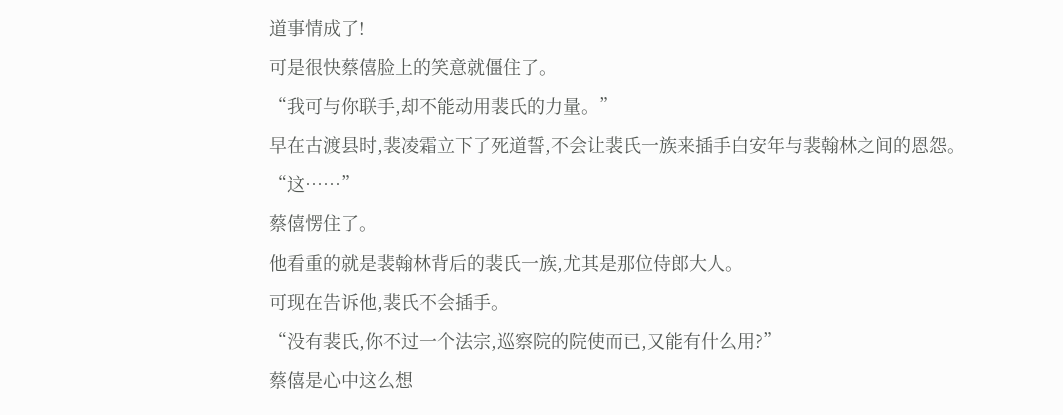道事情成了!
可是很快蔡僖脸上的笑意就僵住了。
“我可与你联手,却不能动用裴氏的力量。”
早在古渡县时,裴凌霜立下了死道誓,不会让裴氏一族来插手白安年与裴翰林之间的恩怨。
“这……”
蔡僖愣住了。
他看重的就是裴翰林背后的裴氏一族,尤其是那位侍郎大人。
可现在告诉他,裴氏不会插手。
“没有裴氏,你不过一个法宗,巡察院的院使而已,又能有什么用?”
蔡僖是心中这么想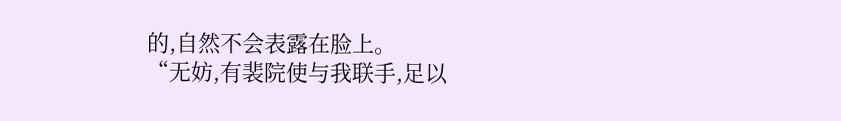的,自然不会表露在脸上。
“无妨,有裴院使与我联手,足以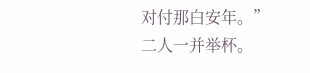对付那白安年。”
二人一并举杯。